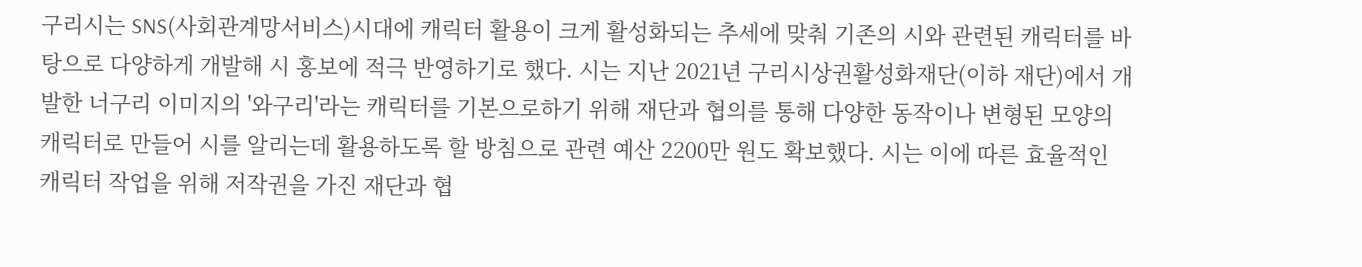구리시는 SNS(사회관계망서비스)시대에 캐릭터 활용이 크게 활성화되는 추세에 맞춰 기존의 시와 관련된 캐릭터를 바탕으로 다양하게 개발해 시 홍보에 적극 반영하기로 했다. 시는 지난 2021년 구리시상권활성화재단(이하 재단)에서 개발한 너구리 이미지의 '와구리'라는 캐릭터를 기본으로하기 위해 재단과 협의를 통해 다양한 동작이나 변형된 모양의 캐릭터로 만들어 시를 알리는데 활용하도록 할 방침으로 관련 예산 2200만 원도 확보했다. 시는 이에 따른 효율적인 캐릭터 작업을 위해 저작권을 가진 재단과 협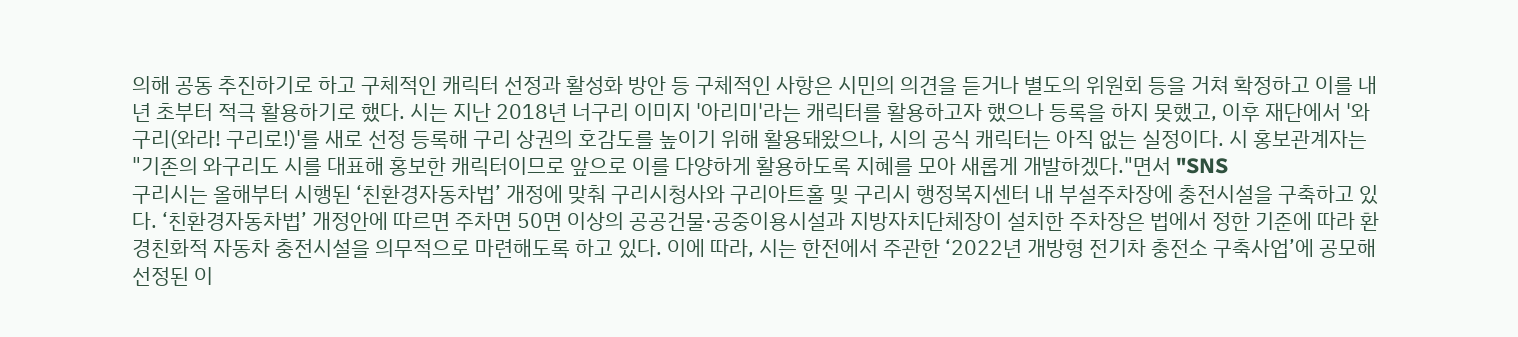의해 공동 추진하기로 하고 구체적인 캐릭터 선정과 활성화 방안 등 구체적인 사항은 시민의 의견을 듣거나 별도의 위원회 등을 거쳐 확정하고 이를 내년 초부터 적극 활용하기로 했다. 시는 지난 2018년 너구리 이미지 '아리미'라는 캐릭터를 활용하고자 했으나 등록을 하지 못했고, 이후 재단에서 '와구리(와라! 구리로!)'를 새로 선정 등록해 구리 상권의 호감도를 높이기 위해 활용돼왔으나, 시의 공식 캐릭터는 아직 없는 실정이다. 시 홍보관계자는 "기존의 와구리도 시를 대표해 홍보한 캐릭터이므로 앞으로 이를 다양하게 활용하도록 지혜를 모아 새롭게 개발하겠다."면서 "SNS
구리시는 올해부터 시행된 ‘친환경자동차법’ 개정에 맞춰 구리시청사와 구리아트홀 및 구리시 행정복지센터 내 부설주차장에 충전시설을 구축하고 있다. ‘친환경자동차법’ 개정안에 따르면 주차면 50면 이상의 공공건물·공중이용시설과 지방자치단체장이 설치한 주차장은 법에서 정한 기준에 따라 환경친화적 자동차 충전시설을 의무적으로 마련해도록 하고 있다. 이에 따라, 시는 한전에서 주관한 ‘2022년 개방형 전기차 충전소 구축사업’에 공모해 선정된 이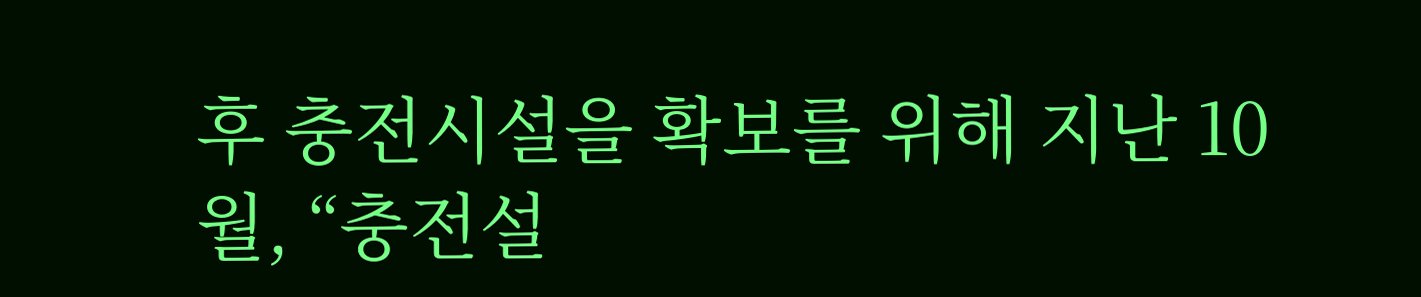후 충전시설을 확보를 위해 지난 10월, “충전설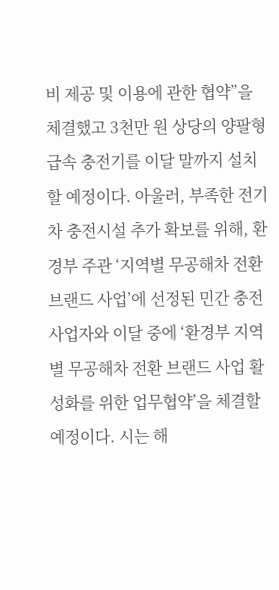비 제공 및 이용에 관한 협약”을 체결했고 3천만 원 상당의 양팔형 급속 충전기를 이달 말까지 설치할 예정이다. 아울러, 부족한 전기차 충전시설 추가 확보를 위해, 환경부 주관 ‘지역별 무공해차 전환 브랜드 사업’에 선정된 민간 충전사업자와 이달 중에 ‘환경부 지역별 무공해차 전환 브랜드 사업 활성화를 위한 업무협약’을 체결할 예정이다. 시는 해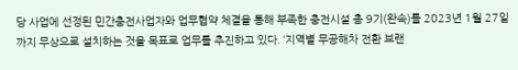당 사업에 선정된 민간충전사업자와 업무협약 체결을 통해 부족한 충전시설 총 9기(완속)를 2023년 1월 27일까지 무상으로 설치하는 것을 목표로 업무를 추진하고 있다. ‘지역별 무공해차 전환 브랜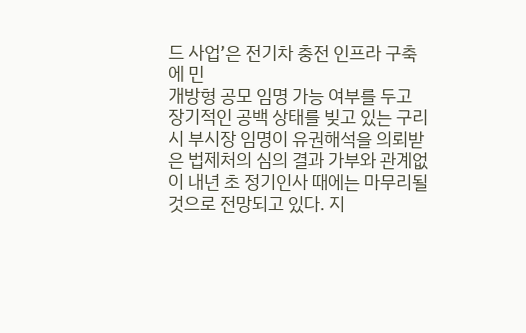드 사업’은 전기차 충전 인프라 구축에 민
개방형 공모 임명 가능 여부를 두고 장기적인 공백 상태를 빚고 있는 구리시 부시장 임명이 유권해석을 의뢰받은 법제처의 심의 결과 가부와 관계없이 내년 초 정기인사 때에는 마무리될 것으로 전망되고 있다. 지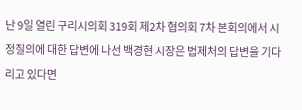난 9일 열린 구리시의회 319회 제2차 협의회 7차 본회의에서 시정질의에 대한 답변에 나선 백경현 시장은 법제처의 답변을 기다리고 있다면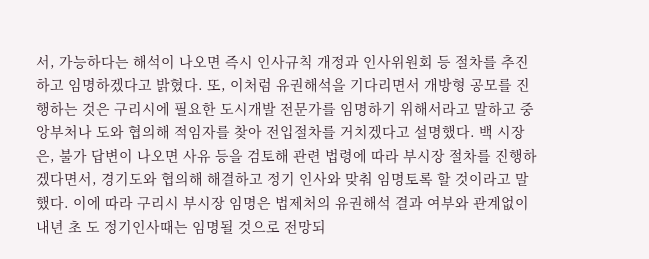서, 가능하다는 해석이 나오면 즉시 인사규칙 개정과 인사위원회 등 절차를 추진하고 임명하겠다고 밝혔다. 또, 이처럼 유권해석을 기다리면서 개방형 공모를 진행하는 것은 구리시에 필요한 도시개발 전문가를 임명하기 위해서라고 말하고 중앙부처나 도와 협의해 적임자를 찾아 전입절차를 거치겠다고 설명했다. 백 시장은, 불가 답변이 나오면 사유 등을 검토해 관련 법령에 따라 부시장 절차를 진행하겠다면서, 경기도와 협의해 해결하고 정기 인사와 맞춰 임명토록 할 것이라고 말했다. 이에 따라 구리시 부시장 임명은 법제처의 유권해석 결과 여부와 관계없이 내년 초 도 정기인사때는 임명될 것으로 전망되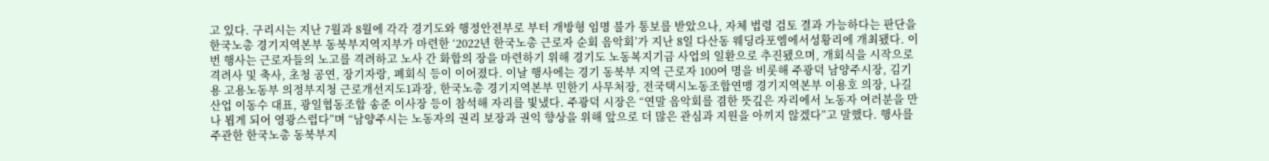고 있다. 구리시는 지난 7월과 8월에 각각 경기도와 행정안전부로 부터 개방형 임명 불가 통보를 받았으나, 자체 법령 검토 결과 가능하다는 판단을
한국노총 경기지역본부 동북부지역지부가 마련한 ‘2022년 한국노총 근로자 순회 음악회’가 지난 8일 다산동 웨딩라포엠에서성황리에 개최됐다. 이번 행사는 근로자들의 노고를 격려하고 노사 간 화합의 장을 마련하기 위해 경기도 노동복지기금 사업의 일환으로 추진됐으며, 개회식을 시작으로 격려사 및 축사, 초청 공연, 장기자랑, 폐회식 등이 이어졌다. 이날 행사에는 경기 동북부 지역 근로자 100여 명을 비롯해 주광덕 남양주시장, 김기용 고용노동부 의정부지청 근로개선지도1과장, 한국노총 경기지역본부 민한기 사무처장, 전국택시노동조합연맹 경기지역본부 이용호 의장, 나길산업 이동수 대표, 광일협동조합 송준 이사장 등이 참석해 자리를 빛냈다. 주광덕 시장은 “연말 음악회를 겸한 뜻깊은 자리에서 노동자 여러분을 만나 뵙게 되어 영광스럽다”며 “남양주시는 노동자의 권리 보장과 권익 향상을 위해 앞으로 더 많은 관심과 지원을 아끼지 않겠다”고 말했다. 행사를 주관한 한국노총 동북부지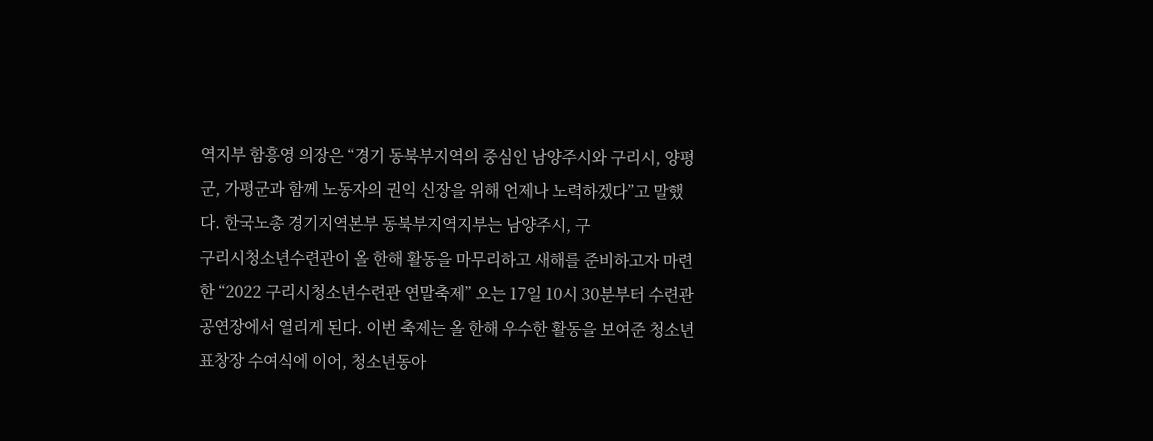역지부 함흥영 의장은 “경기 동북부지역의 중심인 남양주시와 구리시, 양평군, 가평군과 함께 노동자의 권익 신장을 위해 언제나 노력하겠다”고 말했다. 한국노총 경기지역본부 동북부지역지부는 남양주시, 구
구리시청소년수련관이 올 한해 활동을 마무리하고 새해를 준비하고자 마련한 “2022 구리시청소년수련관 연말축제” 오는 17일 10시 30분부터 수련관 공연장에서 열리게 된다. 이번 축제는 올 한해 우수한 활동을 보여준 청소년 표창장 수여식에 이어, 청소년동아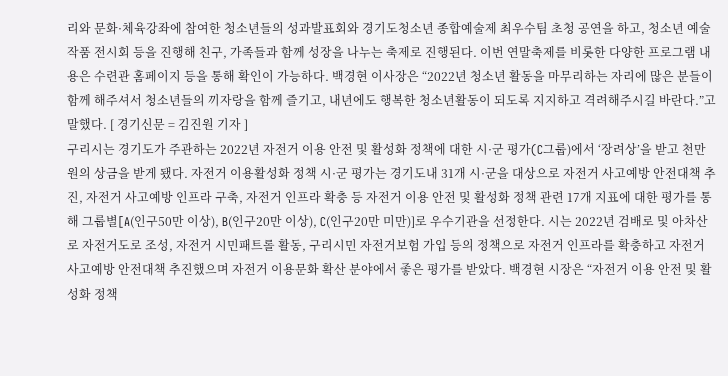리와 문화·체육강좌에 참여한 청소년들의 성과발표회와 경기도청소년 종합예술제 최우수팀 초청 공연을 하고, 청소년 예술작품 전시회 등을 진행해 친구, 가족들과 함께 성장을 나누는 축제로 진행된다. 이번 연말축제를 비롯한 다양한 프로그램 내용은 수련관 홈페이지 등을 통해 확인이 가능하다. 백경현 이사장은 “2022년 청소년 활동을 마무리하는 자리에 많은 분들이 함께 해주셔서 청소년들의 끼자랑을 함께 즐기고, 내년에도 행복한 청소년활동이 되도록 지지하고 격려해주시길 바란다.”고 말했다. [ 경기신문 = 김진원 기자 ]
구리시는 경기도가 주관하는 2022년 자전거 이용 안전 및 활성화 정책에 대한 시·군 평가(C그룹)에서 ‘장려상’을 받고 천만 원의 상금을 받게 됐다. 자전거 이용활성화 정책 시·군 평가는 경기도내 31개 시·군을 대상으로 자전거 사고예방 안전대책 추진, 자전거 사고예방 인프라 구축, 자전거 인프라 확충 등 자전거 이용 안전 및 활성화 정책 관련 17개 지표에 대한 평가를 통해 그룹별[A(인구50만 이상), B(인구20만 이상), C(인구20만 미만)]로 우수기관을 선정한다. 시는 2022년 검배로 및 아차산로 자전거도로 조성, 자전거 시민패트롤 활동, 구리시민 자전거보험 가입 등의 정책으로 자전거 인프라를 확충하고 자전거 사고예방 안전대책 추진했으며 자전거 이용문화 확산 분야에서 좋은 평가를 받았다. 백경현 시장은 “자전거 이용 안전 및 활성화 정책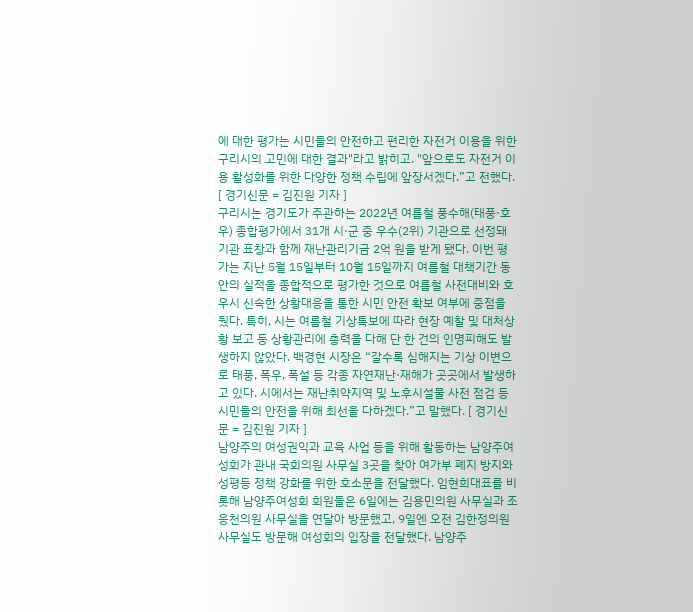에 대한 평가는 시민들의 안전하고 편리한 자전거 이용을 위한 구리시의 고민에 대한 결과"라고 밝히고. "앞으로도 자전거 이용 활성화를 위한 다양한 정책 수립에 앞장서겠다.”고 전했다. [ 경기신문 = 김진원 기자 ]
구리시는 경기도가 주관하는 2022년 여름철 풍수해(태풍·호우) 종합평가에서 31개 시·군 중 우수(2위) 기관으로 선정돼 기관 표창과 함께 재난관리기금 2억 원을 받게 됐다. 이번 평가는 지난 5월 15일부터 10월 15일까지 여름철 대책기간 동안의 실적을 종합적으로 평가한 것으로 여름철 사전대비와 호우시 신속한 상황대응을 통한 시민 안전 확보 여부에 중점을 뒀다. 특히, 시는 여름철 기상특보에 따라 현장 예찰 및 대처상황 보고 등 상황관리에 총력을 다해 단 한 건의 인명피해도 발생하지 않았다. 백경현 시장은 “갈수록 심해지는 기상 이변으로 태풍, 폭우, 폭설 등 각종 자연재난·재해가 곳곳에서 발생하고 있다. 시에서는 재난취약지역 및 노후시설물 사전 점검 등 시민들의 안전을 위해 최선을 다하겠다.”고 말했다. [ 경기신문 = 김진원 기자 ]
남양주의 여성권익과 교육 사업 등을 위해 활동하는 남양주여성회가 관내 국회의원 사무실 3곳을 찾아 여가부 폐지 방지와 성평등 정책 강화를 위한 호소문을 전달했다. 임현희대표를 비롯해 남양주여성회 회원들은 6일에는 김용민의원 사무실과 조응천의원 사무실을 연달아 방문했고, 9일엔 오전 김한정의원 사무실도 방문해 여성회의 입장을 전달했다. 남양주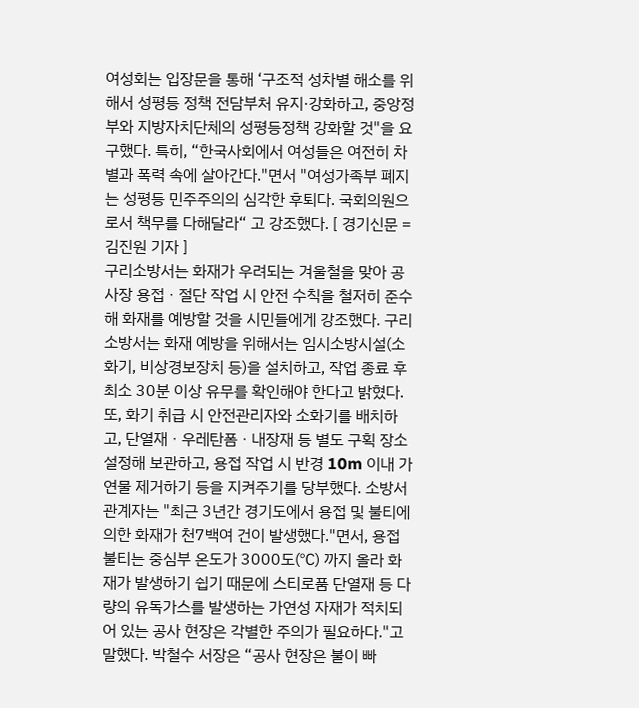여성회는 입장문을 통해 ‘구조적 성차별 해소를 위해서 성평등 정책 전담부처 유지·강화하고, 중앙정부와 지방자치단체의 성평등정책 강화할 것"을 요구했다. 특히, “한국사회에서 여성들은 여전히 차별과 폭력 속에 살아간다."면서 "여성가족부 폐지는 성평등 민주주의의 심각한 후퇴다. 국회의원으로서 책무를 다해달라“ 고 강조했다. [ 경기신문 = 김진원 기자 ]
구리소방서는 화재가 우려되는 겨울철을 맞아 공사장 용접ㆍ절단 작업 시 안전 수칙을 철저히 준수해 화재를 예방할 것을 시민들에게 강조했다. 구리소방서는 화재 예방을 위해서는 임시소방시설(소화기, 비상경보장치 등)을 설치하고, 작업 종료 후 최소 30분 이상 유무를 확인해야 한다고 밝혔다. 또, 화기 취급 시 안전관리자와 소화기를 배치하고, 단열재ㆍ우레탄폼ㆍ내장재 등 별도 구획 장소 설정해 보관하고, 용접 작업 시 반경 10m 이내 가연물 제거하기 등을 지켜주기를 당부했다. 소방서 관계자는 "최근 3년간 경기도에서 용접 및 불티에 의한 화재가 천7백여 건이 발생했다."면서, 용접 불티는 중심부 온도가 3000도(℃) 까지 올라 화재가 발생하기 쉽기 때문에 스티로품 단열재 등 다량의 유독가스를 발생하는 가연성 자재가 적치되어 있는 공사 현장은 각별한 주의가 필요하다."고 말했다. 박철수 서장은 “공사 현장은 불이 빠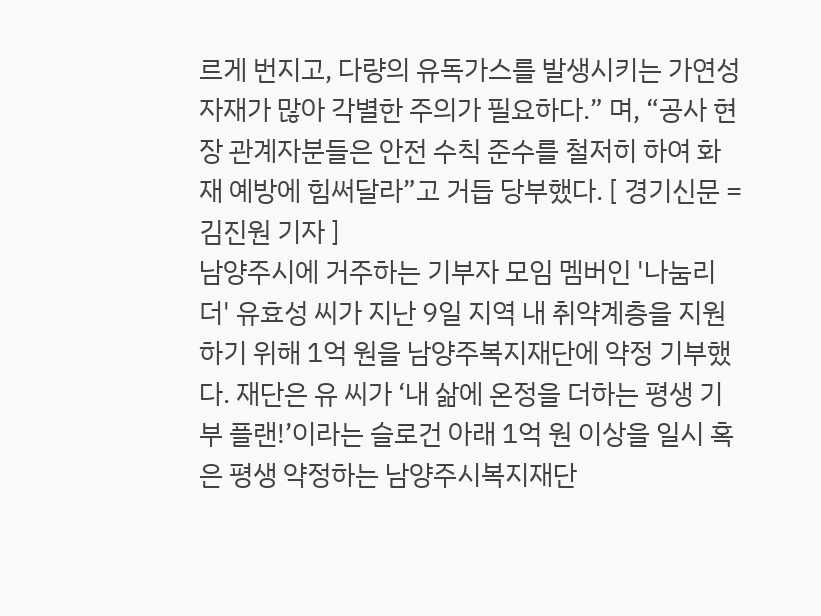르게 번지고, 다량의 유독가스를 발생시키는 가연성 자재가 많아 각별한 주의가 필요하다.” 며, “공사 현장 관계자분들은 안전 수칙 준수를 철저히 하여 화재 예방에 힘써달라”고 거듭 당부했다. [ 경기신문 = 김진원 기자 ]
남양주시에 거주하는 기부자 모임 멤버인 '나눔리더' 유효성 씨가 지난 9일 지역 내 취약계층을 지원하기 위해 1억 원을 남양주복지재단에 약정 기부했다. 재단은 유 씨가 ‘내 삶에 온정을 더하는 평생 기부 플랜!’이라는 슬로건 아래 1억 원 이상을 일시 혹은 평생 약정하는 남양주시복지재단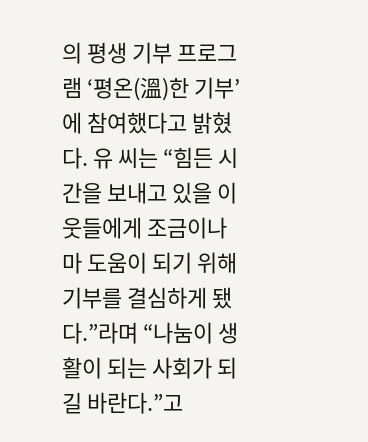의 평생 기부 프로그램 ‘평온(溫)한 기부’에 참여했다고 밝혔다. 유 씨는 “힘든 시간을 보내고 있을 이웃들에게 조금이나마 도움이 되기 위해 기부를 결심하게 됐다.”라며 “나눔이 생활이 되는 사회가 되길 바란다.”고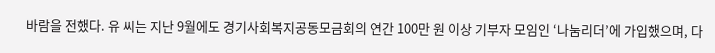바람을 전했다. 유 씨는 지난 9월에도 경기사회복지공동모금회의 연간 100만 원 이상 기부자 모임인 ‘나눔리더’에 가입했으며, 다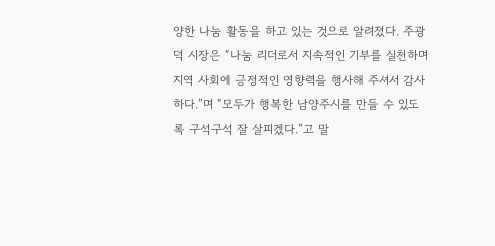양한 나눔 활동을 하고 있는 것으로 알려졌다. 주광덕 시장은 “나눔 리더로서 지속적인 기부를 실천하며 지역 사회에 긍정적인 영향력을 행사해 주셔서 감사하다.”며 “모두가 행복한 남양주시를 만들 수 있도록 구석구석 잘 살피겠다.”고 말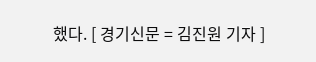했다. [ 경기신문 = 김진원 기자 ]